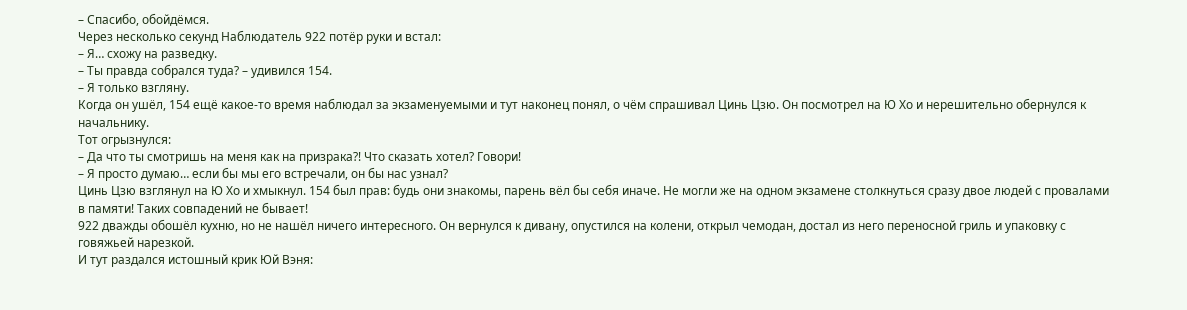– Спасибо, обойдёмся.
Через несколько секунд Наблюдатель 922 потёр руки и встал:
– Я… схожу на разведку.
– Ты правда собрался туда? – удивился 154.
– Я только взгляну.
Когда он ушёл, 154 ещё какое-то время наблюдал за экзаменуемыми и тут наконец понял, о чём спрашивал Цинь Цзю. Он посмотрел на Ю Хо и нерешительно обернулся к начальнику.
Тот огрызнулся:
– Да что ты смотришь на меня как на призрака?! Что сказать хотел? Говори!
– Я просто думаю… если бы мы его встречали, он бы нас узнал?
Цинь Цзю взглянул на Ю Хо и хмыкнул. 154 был прав: будь они знакомы, парень вёл бы себя иначе. Не могли же на одном экзамене столкнуться сразу двое людей с провалами в памяти! Таких совпадений не бывает!
922 дважды обошёл кухню, но не нашёл ничего интересного. Он вернулся к дивану, опустился на колени, открыл чемодан, достал из него переносной гриль и упаковку с говяжьей нарезкой.
И тут раздался истошный крик Юй Вэня: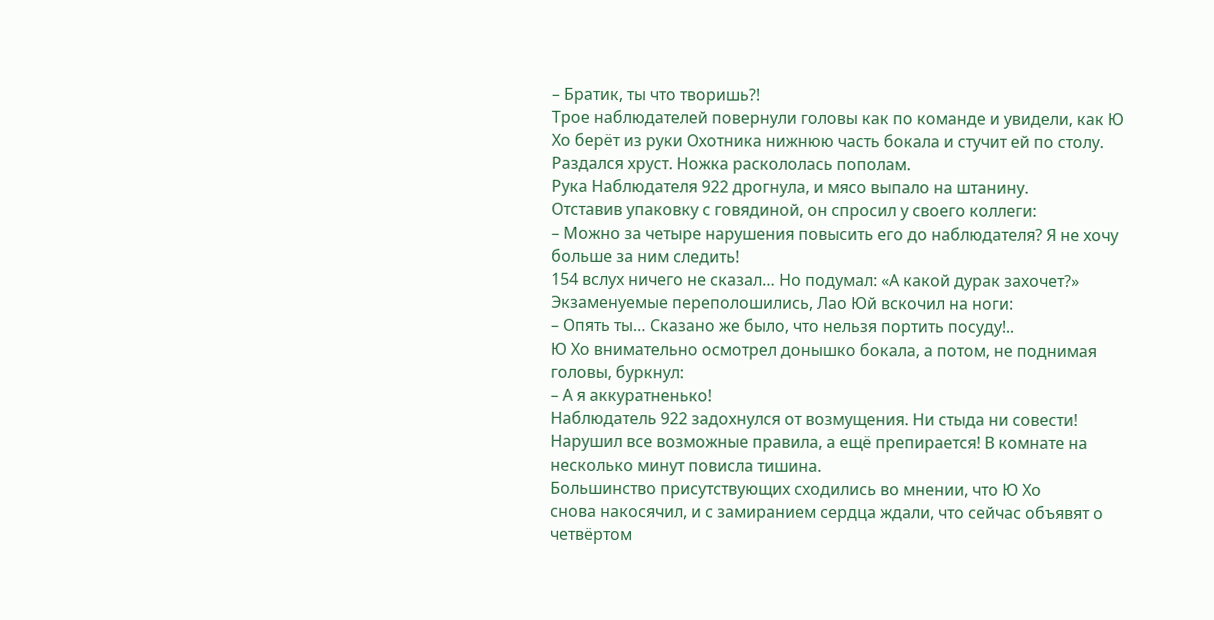– Братик, ты что творишь?!
Трое наблюдателей повернули головы как по команде и увидели, как Ю Хо берёт из руки Охотника нижнюю часть бокала и стучит ей по столу.
Раздался хруст. Ножка раскололась пополам.
Рука Наблюдателя 922 дрогнула, и мясо выпало на штанину.
Отставив упаковку с говядиной, он спросил у своего коллеги:
– Можно за четыре нарушения повысить его до наблюдателя? Я не хочу больше за ним следить!
154 вслух ничего не сказал… Но подумал: «А какой дурак захочет?»
Экзаменуемые переполошились, Лао Юй вскочил на ноги:
– Опять ты… Сказано же было, что нельзя портить посуду!..
Ю Хо внимательно осмотрел донышко бокала, а потом, не поднимая головы, буркнул:
– А я аккуратненько!
Наблюдатель 922 задохнулся от возмущения. Ни стыда ни совести! Нарушил все возможные правила, а ещё препирается! В комнате на несколько минут повисла тишина.
Большинство присутствующих сходились во мнении, что Ю Хо
снова накосячил, и с замиранием сердца ждали, что сейчас объявят о четвёртом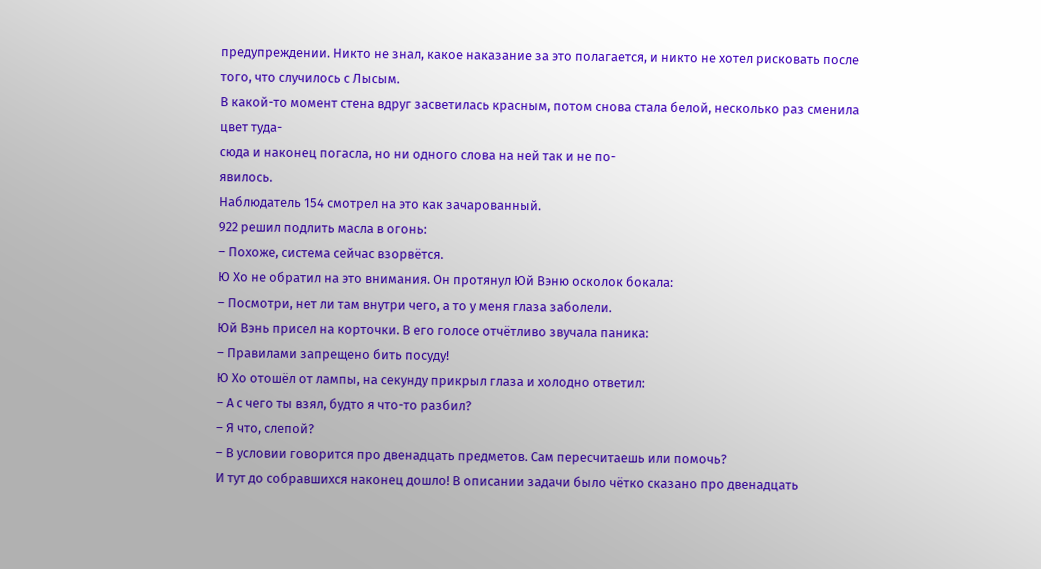предупреждении. Никто не знал, какое наказание за это полагается, и никто не хотел рисковать после того, что случилось с Лысым.
В какой-то момент стена вдруг засветилась красным, потом снова стала белой, несколько раз сменила цвет туда-
сюда и наконец погасла, но ни одного слова на ней так и не по-
явилось.
Наблюдатель 154 смотрел на это как зачарованный.
922 решил подлить масла в огонь:
– Похоже, система сейчас взорвётся.
Ю Хо не обратил на это внимания. Он протянул Юй Вэню осколок бокала:
– Посмотри, нет ли там внутри чего, а то у меня глаза заболели.
Юй Вэнь присел на корточки. В его голосе отчётливо звучала паника:
– Правилами запрещено бить посуду!
Ю Хо отошёл от лампы, на секунду прикрыл глаза и холодно ответил:
– А с чего ты взял, будто я что-то разбил?
– Я что, слепой?
– В условии говорится про двенадцать предметов. Сам пересчитаешь или помочь?
И тут до собравшихся наконец дошло! В описании задачи было чётко сказано про двенадцать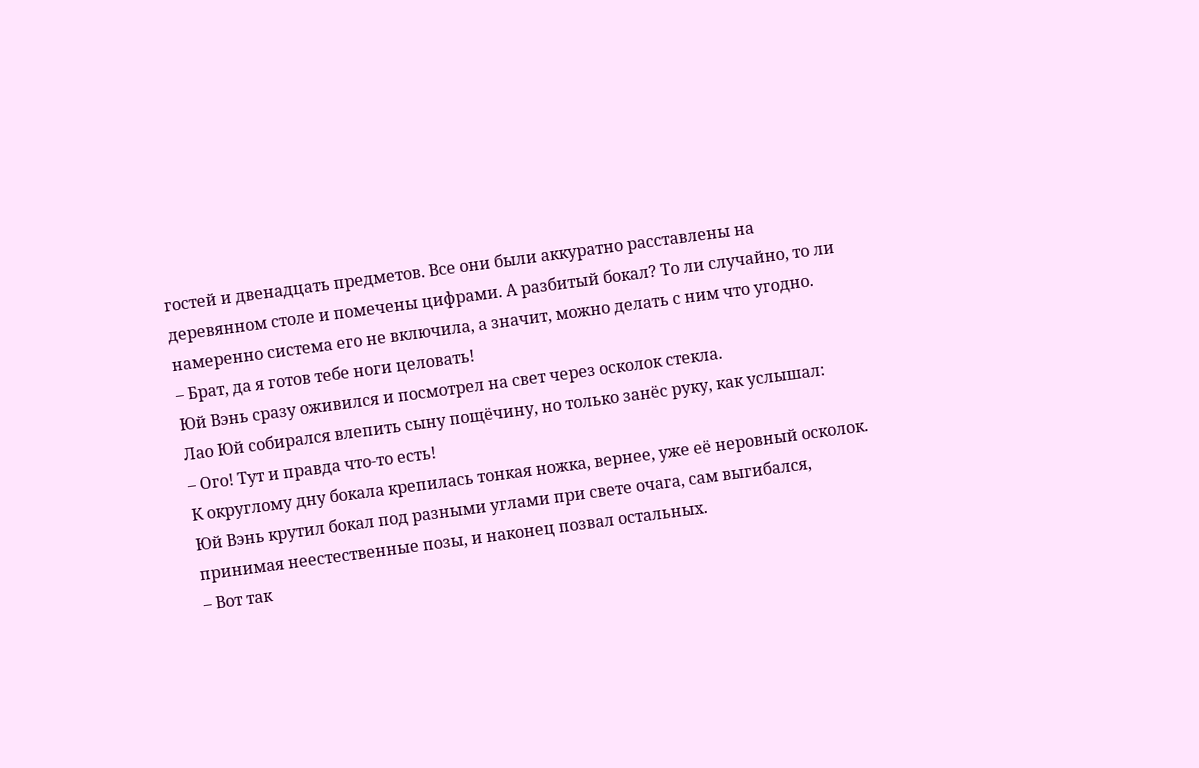гостей и двенадцать предметов. Все они были аккуратно расставлены на деревянном столе и помечены цифрами. А разбитый бокал? То ли случайно, то ли намеренно система его не включила, а значит, можно делать с ним что угодно.
– Брат, да я готов тебе ноги целовать!
Юй Вэнь сразу оживился и посмотрел на свет через осколок стекла.
Лао Юй собирался влепить сыну пощёчину, но только занёс руку, как услышал:
– Ого! Тут и правда что-то есть!
К округлому дну бокала крепилась тонкая ножка, вернее, уже её неровный осколок. Юй Вэнь крутил бокал под разными углами при свете очага, сам выгибался, принимая неестественные позы, и наконец позвал остальных.
– Вот так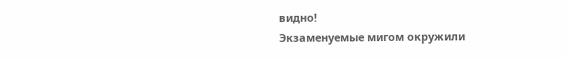видно!
Экзаменуемые мигом окружили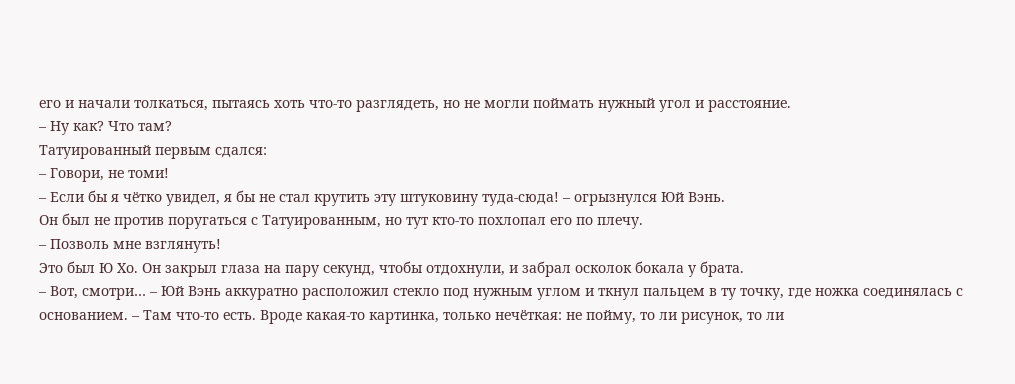его и начали толкаться, пытаясь хоть что-то разглядеть, но не могли поймать нужный угол и расстояние.
– Ну как? Что там?
Татуированный первым сдался:
– Говори, не томи!
– Если бы я чётко увидел, я бы не стал крутить эту штуковину туда-сюда! – огрызнулся Юй Вэнь.
Он был не против поругаться с Татуированным, но тут кто-то похлопал его по плечу.
– Позволь мне взглянуть!
Это был Ю Хо. Он закрыл глаза на пару секунд, чтобы отдохнули, и забрал осколок бокала у брата.
– Вот, смотри… – Юй Вэнь аккуратно расположил стекло под нужным углом и ткнул пальцем в ту точку, где ножка соединялась с основанием. – Там что-то есть. Вроде какая-то картинка, только нечёткая: не пойму, то ли рисунок, то ли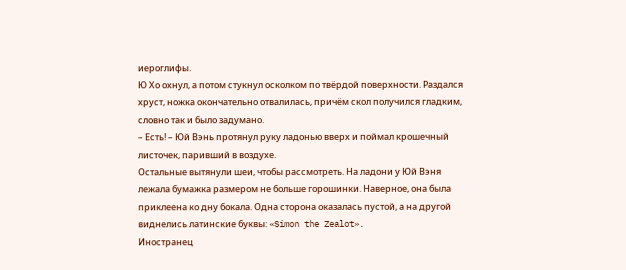иероглифы.
Ю Хо охнул, а потом стукнул осколком по твёрдой поверхности. Раздался хруст, ножка окончательно отвалилась, причём скол получился гладким, словно так и было задумано.
– Есть! – Юй Вэнь протянул руку ладонью вверх и поймал крошечный листочек, паривший в воздухе.
Остальные вытянули шеи, чтобы рассмотреть. На ладони у Юй Вэня лежала бумажка размером не больше горошинки. Наверное, она была приклеена ко дну бокала. Одна сторона оказалась пустой, а на другой виднелись латинские буквы: «Simon the Zealot».
Иностранец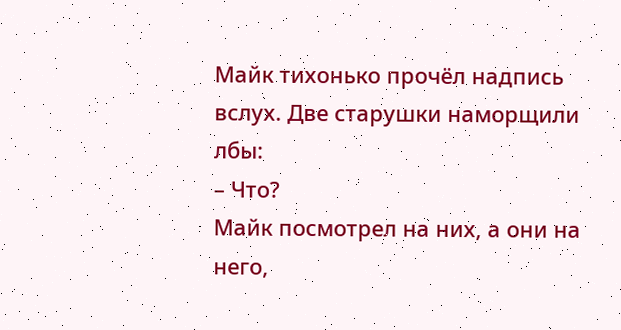Майк тихонько прочёл надпись вслух. Две старушки наморщили лбы:
– Что?
Майк посмотрел на них, а они на него,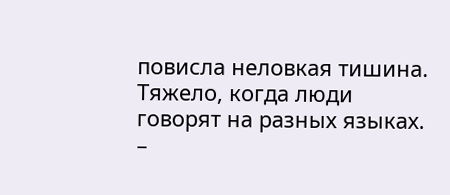повисла неловкая тишина. Тяжело, когда люди говорят на разных языках.
–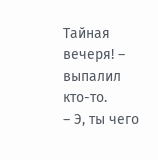Тайная вечеря! – выпалил кто-то.
– Э, ты чего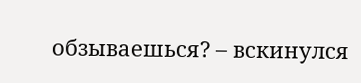обзываешься? – вскинулся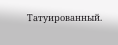Татуированный.